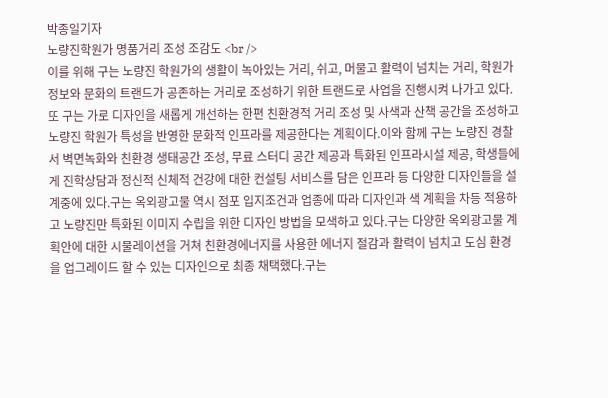박종일기자
노량진학원가 명품거리 조성 조감도 <br />
이를 위해 구는 노량진 학원가의 생활이 녹아있는 거리, 쉬고, 머물고 활력이 넘치는 거리, 학원가 정보와 문화의 트랜드가 공존하는 거리로 조성하기 위한 트랜드로 사업을 진행시켜 나가고 있다.또 구는 가로 디자인을 새롭게 개선하는 한편 친환경적 거리 조성 및 사색과 산책 공간을 조성하고 노량진 학원가 특성을 반영한 문화적 인프라를 제공한다는 계획이다.이와 함께 구는 노량진 경찰서 벽면녹화와 친환경 생태공간 조성, 무료 스터디 공간 제공과 특화된 인프라시설 제공, 학생들에게 진학상담과 정신적 신체적 건강에 대한 컨설팅 서비스를 담은 인프라 등 다양한 디자인들을 설계중에 있다.구는 옥외광고물 역시 점포 입지조건과 업종에 따라 디자인과 색 계획을 차등 적용하고 노량진만 특화된 이미지 수립을 위한 디자인 방법을 모색하고 있다.구는 다양한 옥외광고물 계획안에 대한 시물레이션을 거쳐 친환경에너지를 사용한 에너지 절감과 활력이 넘치고 도심 환경을 업그레이드 할 수 있는 디자인으로 최종 채택했다.구는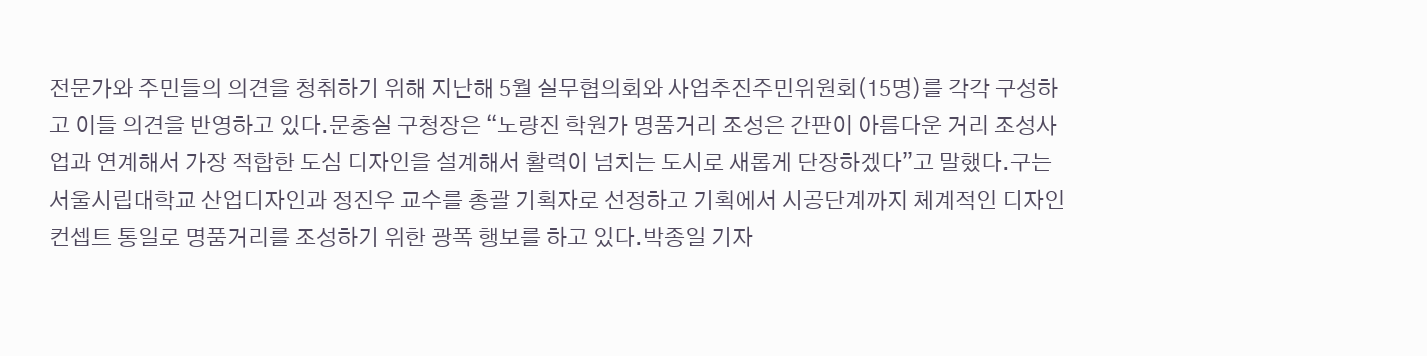전문가와 주민들의 의견을 청취하기 위해 지난해 5월 실무협의회와 사업추진주민위원회(15명)를 각각 구성하고 이들 의견을 반영하고 있다.문충실 구청장은 “노량진 학원가 명품거리 조성은 간판이 아름다운 거리 조성사업과 연계해서 가장 적합한 도심 디자인을 설계해서 활력이 넘치는 도시로 새롭게 단장하겠다”고 말했다.구는 서울시립대학교 산업디자인과 정진우 교수를 총괄 기획자로 선정하고 기획에서 시공단계까지 체계적인 디자인 컨셉트 통일로 명품거리를 조성하기 위한 광폭 행보를 하고 있다.박종일 기자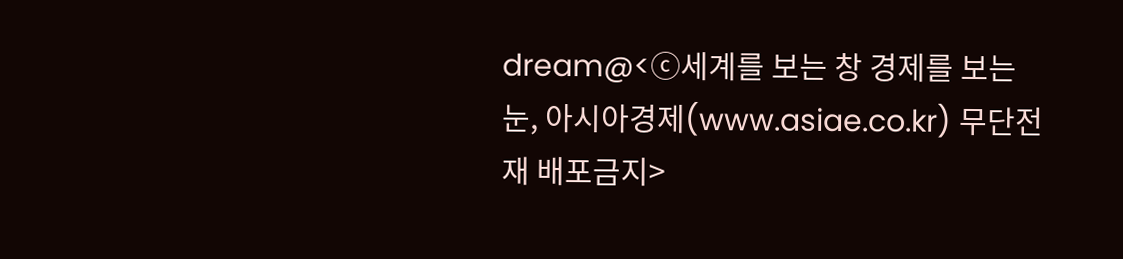dream@<ⓒ세계를 보는 창 경제를 보는 눈, 아시아경제(www.asiae.co.kr) 무단전재 배포금지>